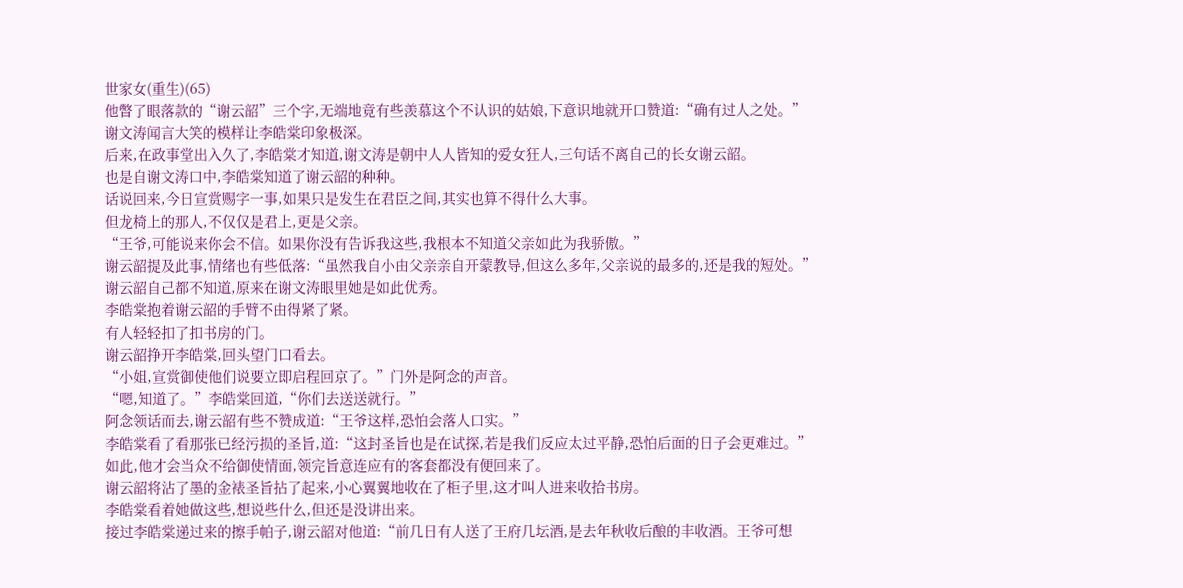世家女(重生)(65)
他瞥了眼落款的“谢云韶”三个字,无端地竟有些羡慕这个不认识的姑娘,下意识地就开口赞道:“确有过人之处。”
谢文涛闻言大笑的模样让李皓棠印象极深。
后来,在政事堂出入久了,李皓棠才知道,谢文涛是朝中人人皆知的爱女狂人,三句话不离自己的长女谢云韶。
也是自谢文涛口中,李皓棠知道了谢云韶的种种。
话说回来,今日宣赏赐字一事,如果只是发生在君臣之间,其实也算不得什么大事。
但龙椅上的那人,不仅仅是君上,更是父亲。
“王爷,可能说来你会不信。如果你没有告诉我这些,我根本不知道父亲如此为我骄傲。”
谢云韶提及此事,情绪也有些低落:“虽然我自小由父亲亲自开蒙教导,但这么多年,父亲说的最多的,还是我的短处。”
谢云韶自己都不知道,原来在谢文涛眼里她是如此优秀。
李皓棠抱着谢云韶的手臂不由得紧了紧。
有人轻轻扣了扣书房的门。
谢云韶挣开李皓棠,回头望门口看去。
“小姐,宣赏御使他们说要立即启程回京了。”门外是阿念的声音。
“嗯,知道了。”李皓棠回道,“你们去送送就行。”
阿念领话而去,谢云韶有些不赞成道:“王爷这样,恐怕会落人口实。”
李皓棠看了看那张已经污损的圣旨,道:“这封圣旨也是在试探,若是我们反应太过平静,恐怕后面的日子会更难过。”
如此,他才会当众不给御使情面,领完旨意连应有的客套都没有便回来了。
谢云韶将沾了墨的金裱圣旨拈了起来,小心翼翼地收在了柜子里,这才叫人进来收拾书房。
李皓棠看着她做这些,想说些什么,但还是没讲出来。
接过李皓棠递过来的擦手帕子,谢云韶对他道:“前几日有人送了王府几坛酒,是去年秋收后酿的丰收酒。王爷可想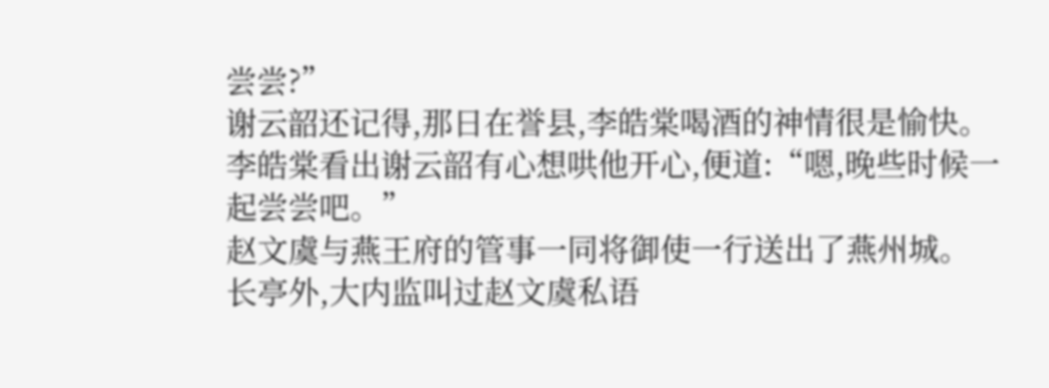尝尝?”
谢云韶还记得,那日在誉县,李皓棠喝酒的神情很是愉快。
李皓棠看出谢云韶有心想哄他开心,便道:“嗯,晚些时候一起尝尝吧。”
赵文虞与燕王府的管事一同将御使一行送出了燕州城。
长亭外,大内监叫过赵文虞私语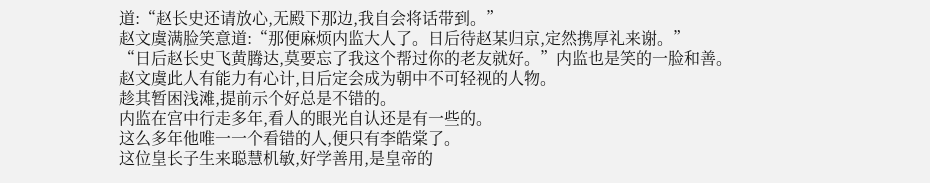道:“赵长史还请放心,无殿下那边,我自会将话带到。”
赵文虞满脸笑意道:“那便麻烦内监大人了。日后待赵某归京,定然携厚礼来谢。”
“日后赵长史飞黄腾达,莫要忘了我这个帮过你的老友就好。”内监也是笑的一脸和善。
赵文虞此人有能力有心计,日后定会成为朝中不可轻视的人物。
趁其暂困浅滩,提前示个好总是不错的。
内监在宫中行走多年,看人的眼光自认还是有一些的。
这么多年他唯一一个看错的人,便只有李皓棠了。
这位皇长子生来聪慧机敏,好学善用,是皇帝的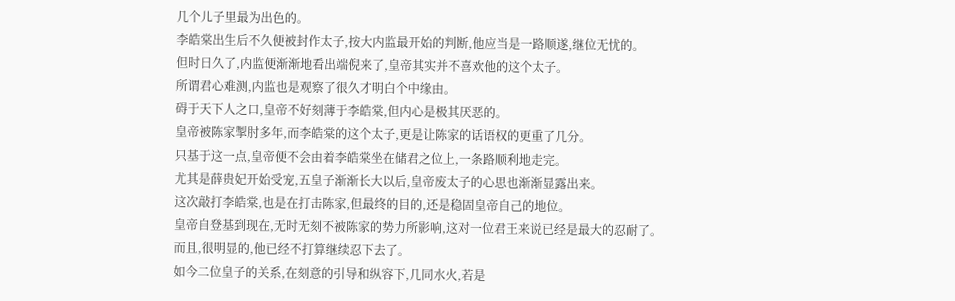几个儿子里最为出色的。
李皓棠出生后不久便被封作太子,按大内监最开始的判断,他应当是一路顺遂,继位无忧的。
但时日久了,内监便渐渐地看出端倪来了,皇帝其实并不喜欢他的这个太子。
所谓君心难测,内监也是观察了很久才明白个中缘由。
碍于天下人之口,皇帝不好刻薄于李皓棠,但内心是极其厌恶的。
皇帝被陈家掣肘多年,而李皓棠的这个太子,更是让陈家的话语权的更重了几分。
只基于这一点,皇帝便不会由着李皓棠坐在储君之位上,一条路顺利地走完。
尤其是薛贵妃开始受宠,五皇子渐渐长大以后,皇帝废太子的心思也渐渐显露出来。
这次敲打李皓棠,也是在打击陈家,但最终的目的,还是稳固皇帝自己的地位。
皇帝自登基到现在,无时无刻不被陈家的势力所影响,这对一位君王来说已经是最大的忍耐了。
而且,很明显的,他已经不打算继续忍下去了。
如今二位皇子的关系,在刻意的引导和纵容下,几同水火,若是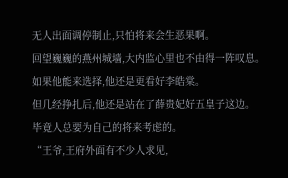无人出面调停制止,只怕将来会生恶果啊。
回望巍巍的燕州城墙,大内监心里也不由得一阵叹息。
如果他能来选择,他还是更看好李皓棠。
但几经挣扎后,他还是站在了薛贵妃好五皇子这边。
毕竟人总要为自己的将来考虑的。
“王爷,王府外面有不少人求见,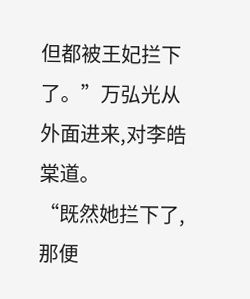但都被王妃拦下了。”万弘光从外面进来,对李皓棠道。
“既然她拦下了,那便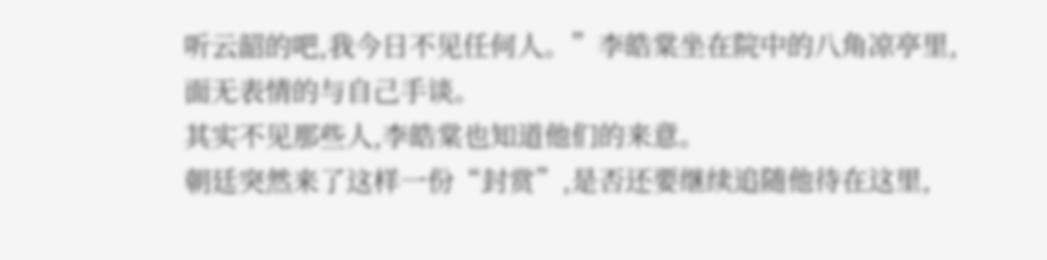听云韶的吧,我今日不见任何人。”李皓棠坐在院中的八角凉亭里,面无表情的与自己手谈。
其实不见那些人,李皓棠也知道他们的来意。
朝廷突然来了这样一份“封赏”,是否还要继续追随他待在这里,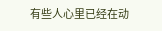有些人心里已经在动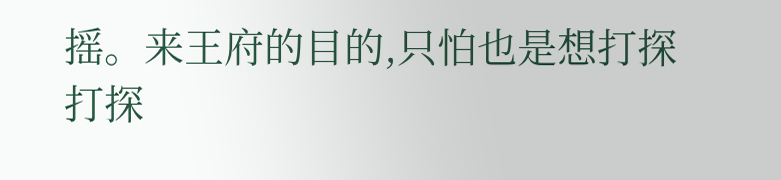摇。来王府的目的,只怕也是想打探打探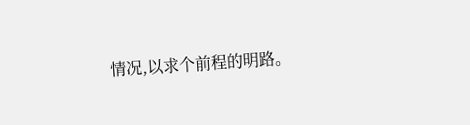情况,以求个前程的明路。